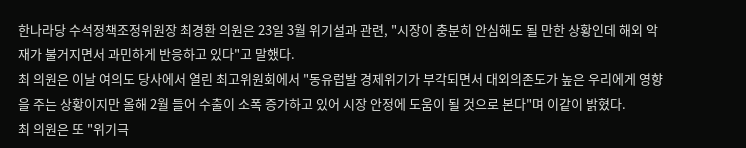한나라당 수석정책조정위원장 최경환 의원은 23일 3월 위기설과 관련, "시장이 충분히 안심해도 될 만한 상황인데 해외 악재가 불거지면서 과민하게 반응하고 있다"고 말했다.
최 의원은 이날 여의도 당사에서 열린 최고위원회에서 "동유럽발 경제위기가 부각되면서 대외의존도가 높은 우리에게 영향을 주는 상황이지만 올해 2월 들어 수출이 소폭 증가하고 있어 시장 안정에 도움이 될 것으로 본다"며 이같이 밝혔다.
최 의원은 또 "위기극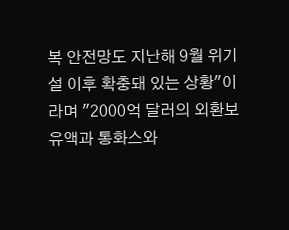복 안전망도 지난해 9월 위기설 이후 확충돼 있는 상황"이라며 "2000억 달러의 외환보유액과 통화스와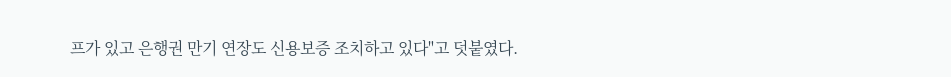프가 있고 은행권 만기 연장도 신용보증 조치하고 있다"고 덧붙였다.